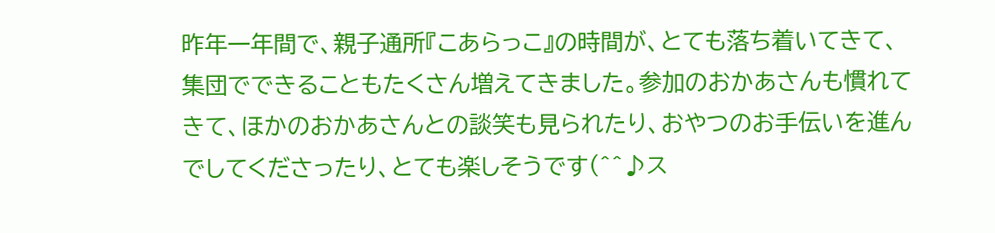昨年一年間で、親子通所『こあらっこ』の時間が、とても落ち着いてきて、集団でできることもたくさん増えてきました。参加のおかあさんも慣れてきて、ほかのおかあさんとの談笑も見られたり、おやつのお手伝いを進んでしてくださったり、とても楽しそうです(^^♪ス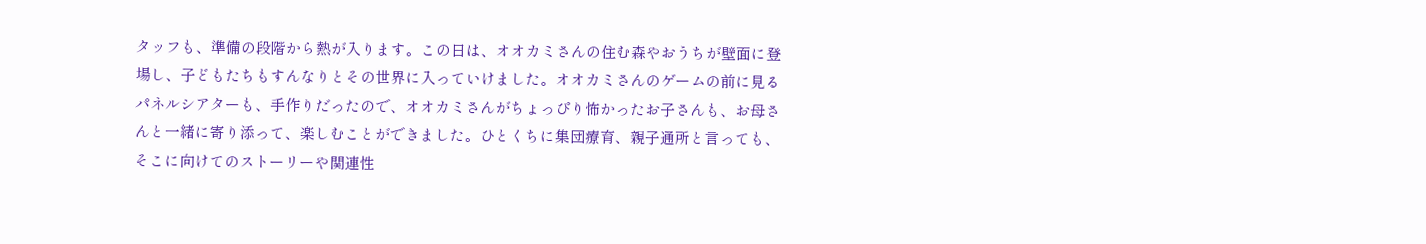タッフも、準備の段階から熱が入ります。この日は、オオカミさんの住む森やおうちが壁面に登場し、子どもたちもすんなりとその世界に入っていけました。オオカミさんのゲームの前に見るパネルシアターも、手作りだったので、オオカミさんがちょっぴり怖かったお子さんも、お母さんと一緒に寄り添って、楽しむことができました。ひとくちに集団療育、親子通所と言っても、そこに向けてのストーリーや関連性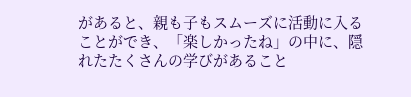があると、親も子もスムーズに活動に入ることができ、「楽しかったね」の中に、隠れたたくさんの学びがあること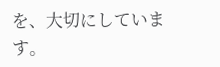を、大切にしています。